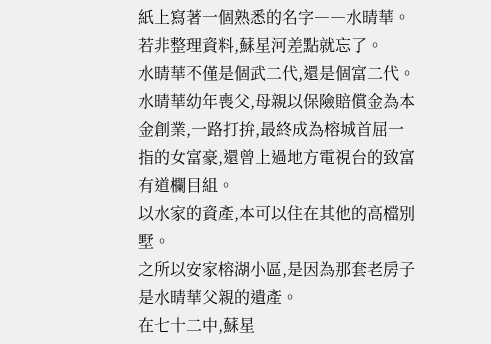紙上寫著一個熟悉的名字――水晴華。
若非整理資料,蘇星河差點就忘了。
水晴華不僅是個武二代,還是個富二代。
水晴華幼年喪父,母親以保險賠償金為本金創業,一路打拚,最終成為榕城首屈一指的女富豪,還曾上過地方電視台的致富有道欄目組。
以水家的資產,本可以住在其他的高檔別墅。
之所以安家榕湖小區,是因為那套老房子是水晴華父親的遺產。
在七十二中,蘇星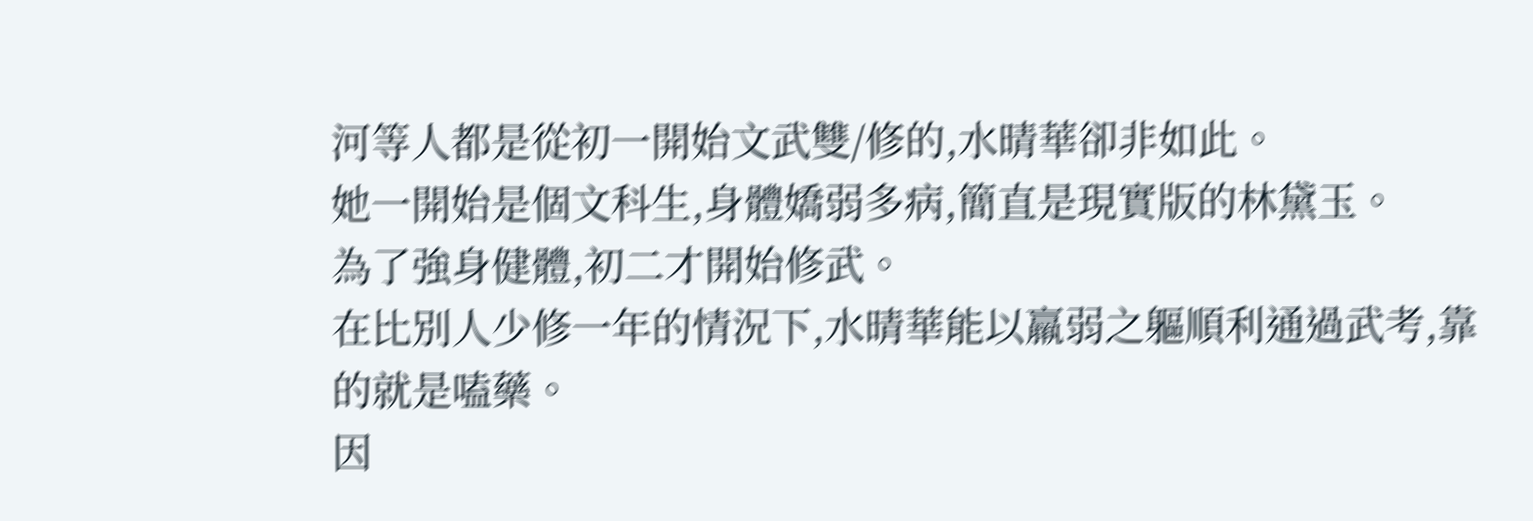河等人都是從初一開始文武雙/修的,水晴華卻非如此。
她一開始是個文科生,身體嬌弱多病,簡直是現實版的林黛玉。
為了強身健體,初二才開始修武。
在比別人少修一年的情況下,水晴華能以羸弱之軀順利通過武考,靠的就是嗑藥。
因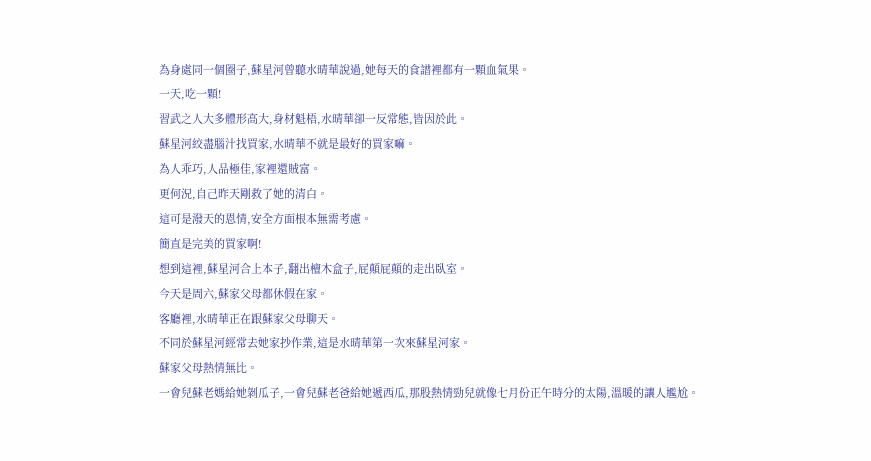為身處同一個圈子,蘇星河曾聽水晴華說過,她每天的食譜裡都有一顆血氣果。
一天,吃一顆!
習武之人大多體形高大,身材魁梧,水晴華卻一反常態,皆因於此。
蘇星河絞盡腦汁找買家,水晴華不就是最好的買家嘛。
為人乖巧,人品極佳,家裡還賊富。
更何況,自己昨天剛救了她的清白。
這可是潑天的恩情,安全方面根本無需考慮。
簡直是完美的買家啊!
想到這裡,蘇星河合上本子,翻出檀木盒子,屁顛屁顛的走出臥室。
今天是周六,蘇家父母都休假在家。
客廳裡,水晴華正在跟蘇家父母聊天。
不同於蘇星河經常去她家抄作業,這是水晴華第一次來蘇星河家。
蘇家父母熱情無比。
一會兒蘇老媽給她剝瓜子,一會兒蘇老爸給她遞西瓜,那股熱情勁兒就像七月份正午時分的太陽,溫暖的讓人尷尬。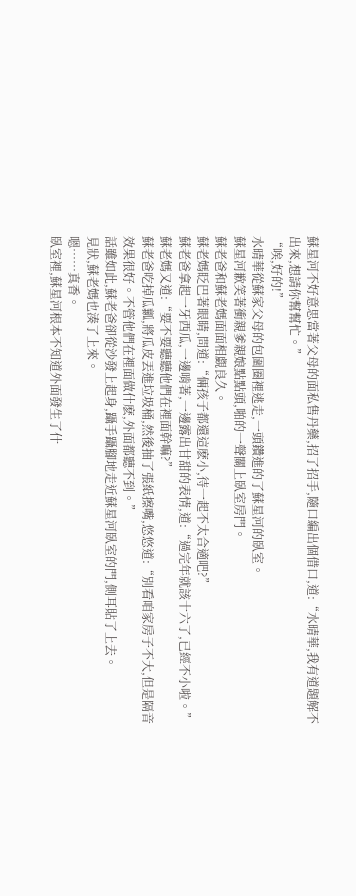蘇星河不好意思當著父母的面私售丹藥,招了招手,隨口編出個借口,道:“水晴華,我有道題解不出來,想請你幫幫忙。”
“唉,好的!”
水晴華從蘇家父母的包圍圈裡逃走,一頭鑽進的了蘇星河的臥室。
蘇星河歉笑著衝親爹親娘點點頭,啪的一聲關上臥室房門。
蘇老爸和蘇老媽面面相覷良久。
蘇老媽眨巴著眼睛,問道:“倆孩子都還這麽小,待一起不太合適吧?”
蘇老爸拿起一牙西瓜,一邊啃著,一邊露出甘甜的表情,道:“過完年就該十六了,已經不小啦。”
蘇老媽又道:“要不要聽聽他們在裡面幹嘛?”
蘇老爸吃掉瓜瓤,將瓜皮丟進垃圾桶,然後抽了張紙擦嘴,悠悠道:“別看咱家房子不大,但是隔音效果很好。不管他們在裡面做什麽,外面都聽不到。”
話雖如此,蘇老爸卻從沙發上起身,躡手躡腳地走近蘇星河臥室的門,側耳貼了上去。
見狀,蘇老媽也湊了上來。
嗯……真香。
臥室裡,蘇星河根本不知道外面發生了什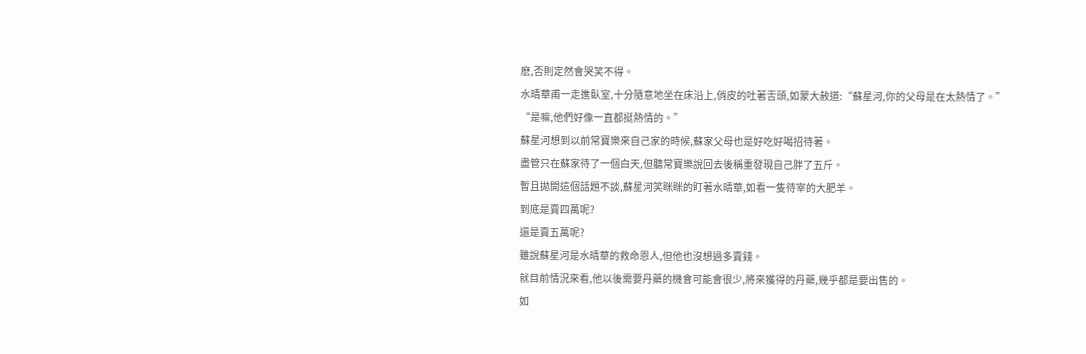麽,否則定然會哭笑不得。
水晴華甫一走進臥室,十分隨意地坐在床沿上,俏皮的吐著舌頭,如蒙大赦道:“蘇星河,你的父母是在太熱情了。”
“是嘛,他們好像一直都挺熱情的。”
蘇星河想到以前常寶樂來自己家的時候,蘇家父母也是好吃好喝招待著。
盡管只在蘇家待了一個白天,但聽常寶樂說回去後稱重發現自己胖了五斤。
暫且拋開這個話題不談,蘇星河笑眯眯的盯著水晴華,如看一隻待宰的大肥羊。
到底是賣四萬呢?
還是賣五萬呢?
雖說蘇星河是水晴華的救命恩人,但他也沒想過多賣錢。
就目前情況來看,他以後需要丹藥的機會可能會很少,將來獲得的丹藥,幾乎都是要出售的。
如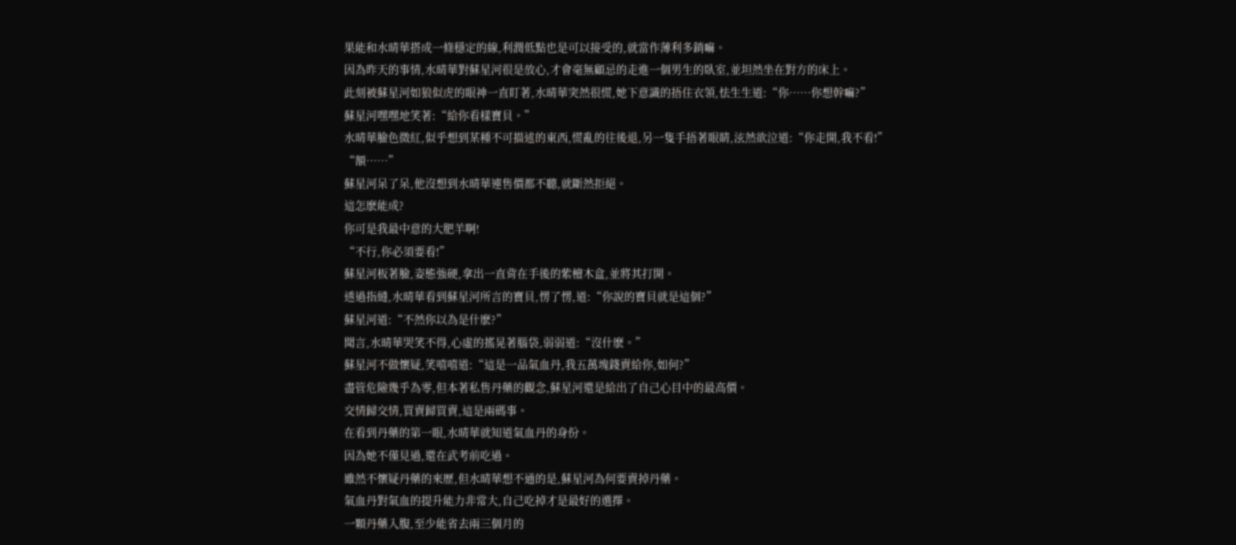果能和水晴華搭成一條穩定的線,利潤低點也是可以接受的,就當作薄利多銷嘛。
因為昨天的事情,水晴華對蘇星河很是放心,才會毫無顧忌的走進一個男生的臥室,並坦然坐在對方的床上。
此刻被蘇星河如狼似虎的眼神一直盯著,水晴華突然很慌,她下意識的捂住衣領,怯生生道:“你……你想幹嘛?”
蘇星河嘿嘿地笑著:“給你看樣寶貝。”
水晴華臉色微紅,似乎想到某種不可描述的東西,慌亂的往後退,另一隻手捂著眼睛,泫然欲泣道:“你走開,我不看!”
“額……”
蘇星河呆了呆,他沒想到水晴華連售價都不聽,就斷然拒絕。
這怎麽能成?
你可是我最中意的大肥羊啊!
“不行,你必須要看!”
蘇星河板著臉,姿態強硬,拿出一直背在手後的紫檀木盒,並將其打開。
透過指縫,水晴華看到蘇星河所言的寶貝,愣了愣,道:“你說的寶貝就是這個?”
蘇星河道:“不然你以為是什麽?”
聞言,水晴華哭笑不得,心虛的搖晃著腦袋,弱弱道:“沒什麽。”
蘇星河不做懷疑,笑嘻嘻道:“這是一品氣血丹,我五萬塊錢賣給你,如何?”
盡管危險幾乎為零,但本著私售丹藥的觀念,蘇星河還是給出了自己心目中的最高價。
交情歸交情,買賣歸買賣,這是兩碼事。
在看到丹藥的第一眼,水晴華就知道氣血丹的身份。
因為她不僅見過,還在武考前吃過。
雖然不懷疑丹藥的來歷,但水晴華想不通的是,蘇星河為何要賣掉丹藥。
氣血丹對氣血的提升能力非常大,自己吃掉才是最好的選擇。
一顆丹藥入腹,至少能省去兩三個月的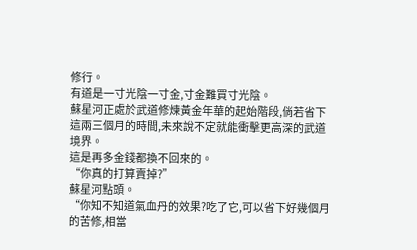修行。
有道是一寸光陰一寸金,寸金難買寸光陰。
蘇星河正處於武道修煉黃金年華的起始階段,倘若省下這兩三個月的時間,未來說不定就能衝擊更高深的武道境界。
這是再多金錢都換不回來的。
“你真的打算賣掉?”
蘇星河點頭。
“你知不知道氣血丹的效果?吃了它,可以省下好幾個月的苦修,相當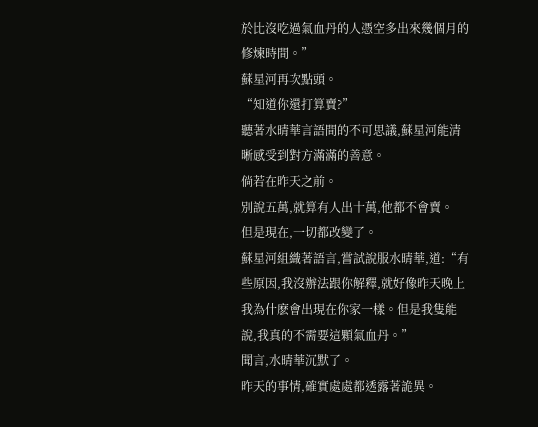於比沒吃過氣血丹的人憑空多出來幾個月的修煉時間。”
蘇星河再次點頭。
“知道你還打算賣?”
聽著水晴華言語間的不可思議,蘇星河能清晰感受到對方滿滿的善意。
倘若在昨天之前。
別說五萬,就算有人出十萬,他都不會賣。
但是現在,一切都改變了。
蘇星河組織著語言,嘗試說服水晴華,道:“有些原因,我沒辦法跟你解釋,就好像昨天晚上我為什麽會出現在你家一樣。但是我隻能說,我真的不需要這顆氣血丹。”
聞言,水晴華沉默了。
昨天的事情,確實處處都透露著詭異。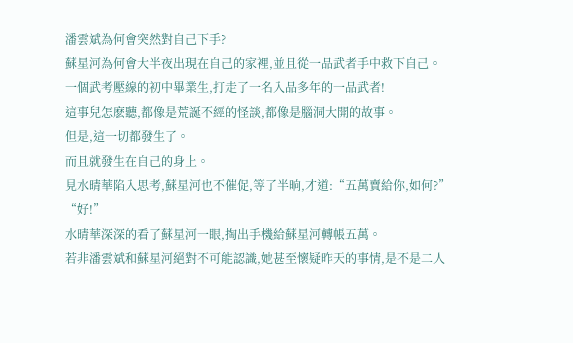潘雲斌為何會突然對自己下手?
蘇星河為何會大半夜出現在自己的家裡,並且從一品武者手中救下自己。
一個武考壓線的初中畢業生,打走了一名入品多年的一品武者!
這事兒怎麽聽,都像是荒誕不經的怪談,都像是腦洞大開的故事。
但是,這一切都發生了。
而且就發生在自己的身上。
見水晴華陷入思考,蘇星河也不催促,等了半晌,才道:“五萬賣給你,如何?”
“好!”
水晴華深深的看了蘇星河一眼,掏出手機給蘇星河轉帳五萬。
若非潘雲斌和蘇星河絕對不可能認識,她甚至懷疑昨天的事情,是不是二人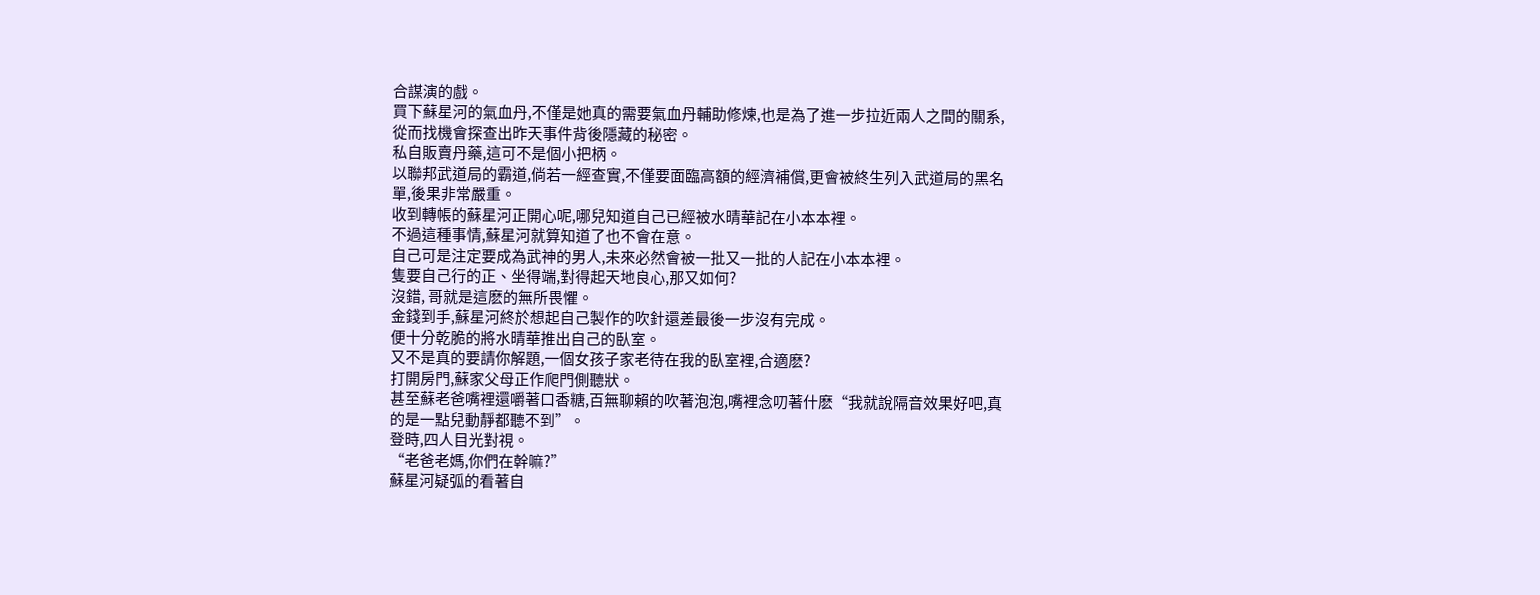合謀演的戲。
買下蘇星河的氣血丹,不僅是她真的需要氣血丹輔助修煉,也是為了進一步拉近兩人之間的關系,從而找機會探查出昨天事件背後隱藏的秘密。
私自販賣丹藥,這可不是個小把柄。
以聯邦武道局的霸道,倘若一經查實,不僅要面臨高額的經濟補償,更會被終生列入武道局的黑名單,後果非常嚴重。
收到轉帳的蘇星河正開心呢,哪兒知道自己已經被水晴華記在小本本裡。
不過這種事情,蘇星河就算知道了也不會在意。
自己可是注定要成為武神的男人,未來必然會被一批又一批的人記在小本本裡。
隻要自己行的正、坐得端,對得起天地良心,那又如何?
沒錯, 哥就是這麽的無所畏懼。
金錢到手,蘇星河終於想起自己製作的吹針還差最後一步沒有完成。
便十分乾脆的將水晴華推出自己的臥室。
又不是真的要請你解題,一個女孩子家老待在我的臥室裡,合適麽?
打開房門,蘇家父母正作爬門側聽狀。
甚至蘇老爸嘴裡還嚼著口香糖,百無聊賴的吹著泡泡,嘴裡念叨著什麽“我就說隔音效果好吧,真的是一點兒動靜都聽不到”。
登時,四人目光對視。
“老爸老媽,你們在幹嘛?”
蘇星河疑弧的看著自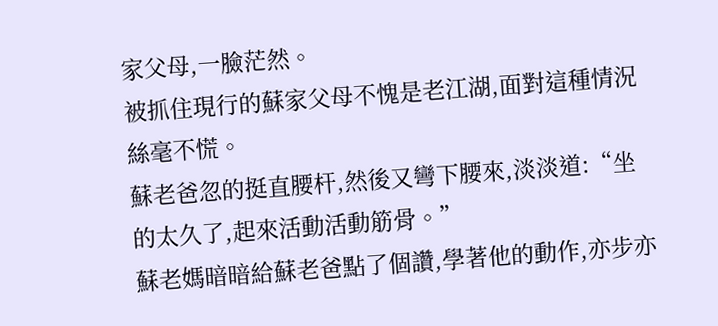家父母,一臉茫然。
被抓住現行的蘇家父母不愧是老江湖,面對這種情況絲毫不慌。
蘇老爸忽的挺直腰杆,然後又彎下腰來,淡淡道:“坐的太久了,起來活動活動筋骨。”
蘇老媽暗暗給蘇老爸點了個讚,學著他的動作,亦步亦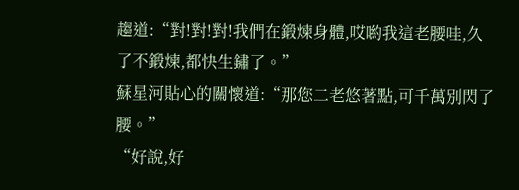趨道:“對!對!對!我們在鍛煉身體,哎喲我這老腰哇,久了不鍛煉,都快生鏽了。”
蘇星河貼心的關懷道:“那您二老悠著點,可千萬別閃了腰。”
“好說,好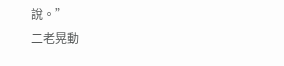說。”
二老晃動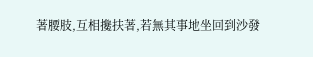著腰肢,互相攙扶著,若無其事地坐回到沙發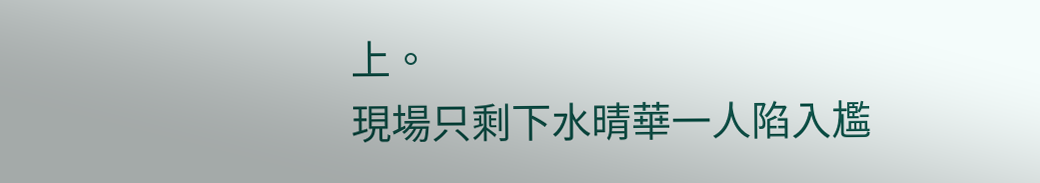上。
現場只剩下水晴華一人陷入尷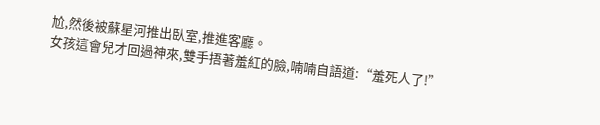尬,然後被蘇星河推出臥室,推進客廳。
女孩這會兒才回過神來,雙手捂著羞紅的臉,喃喃自語道:“羞死人了!”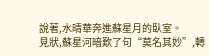說著,水晴華奔進蘇星月的臥室。
見狀,蘇星河暗歎了句“莫名其妙”,轉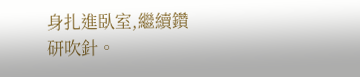身扎進臥室,繼續鑽研吹針。